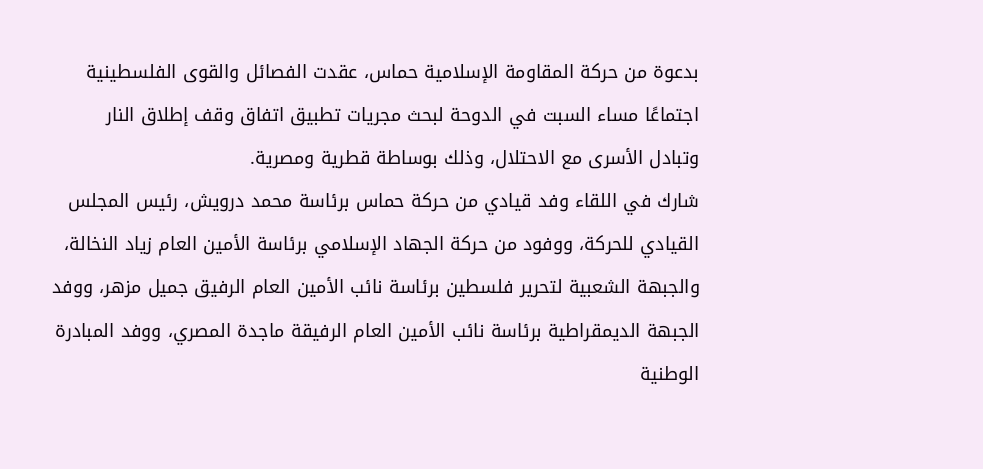بدعوة من حركة المقاومة الإسلامية حماس، عقدت الفصائل والقوى الفلسطينية اجتماعًا مساء السبت في الدوحة لبحث مجريات تطبيق اتفاق وقف إطلاق النار وتبادل الأسرى مع الاحتلال، وذلك بوساطة قطرية ومصرية.
شارك في اللقاء وفد قيادي من حركة حماس برئاسة محمد درويش، رئيس المجلس القيادي للحركة، ووفود من حركة الجهاد الإسلامي برئاسة الأمين العام زياد النخالة، والجبهة الشعبية لتحرير فلسطين برئاسة نائب الأمين العام الرفيق جميل مزهر، ووفد الجبهة الديمقراطية برئاسة نائب الأمين العام الرفيقة ماجدة المصري، ووفد المبادرة الوطنية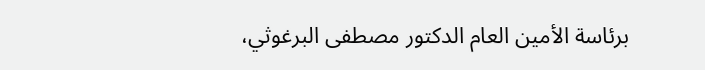برئاسة الأمين العام الدكتور مصطفى البرغوثي،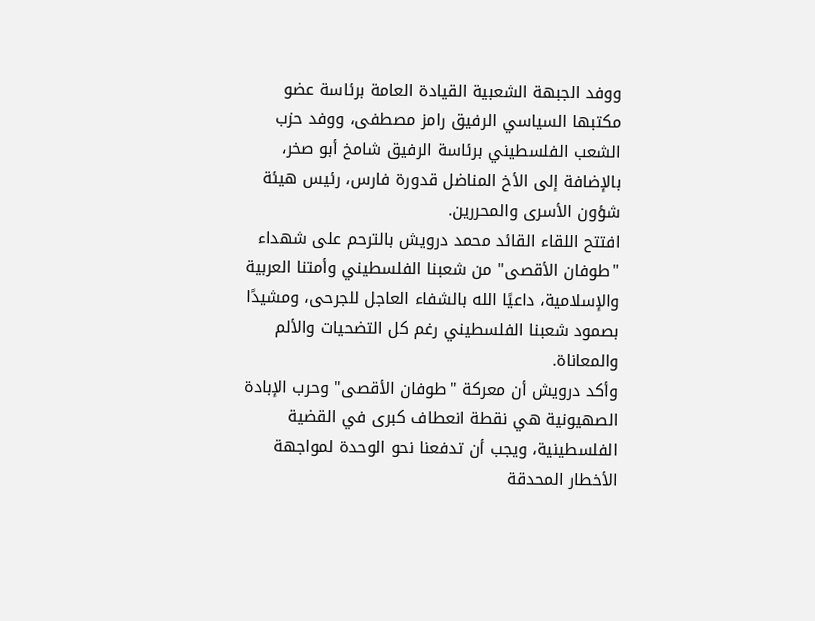ووفد الجبهة الشعبية القيادة العامة برئاسة عضو مكتبها السياسي الرفيق رامز مصطفى، ووفد حزب الشعب الفلسطيني برئاسة الرفيق شامخ أبو صخر، بالإضافة إلى الأخ المناضل قدورة فارس، رئيس هيئة شؤون الأسرى والمحررين.
افتتح اللقاء القائد محمد درويش بالترحم على شهداء "طوفان الأقصى" من شعبنا الفلسطيني وأمتنا العربية والإسلامية، داعيًا الله بالشفاء العاجل للجرحى، ومشيدًا بصمود شعبنا الفلسطيني رغم كل التضحيات والألم والمعاناة.
وأكد درويش أن معركة "طوفان الأقصى" وحرب الإبادة الصهيونية هي نقطة انعطاف كبرى في القضية الفلسطينية، ويجب أن تدفعنا نحو الوحدة لمواجهة الأخطار المحدقة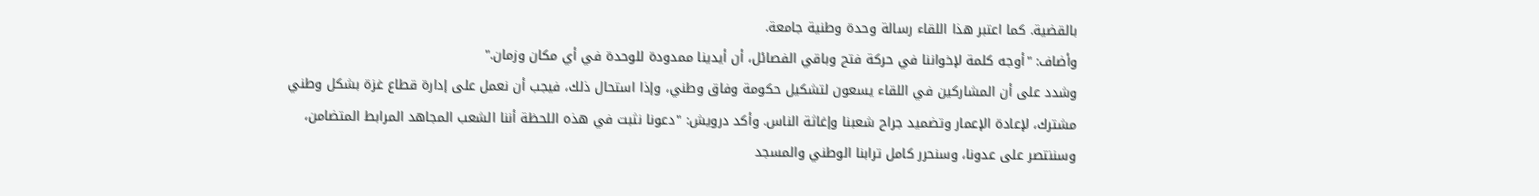بالقضية. كما اعتبر هذا اللقاء رسالة وحدة وطنية جامعة.
وأضاف: "أوجه كلمة لإخواننا في حركة فتح وباقي الفصائل، أن أيدينا ممدودة للوحدة في أي مكان وزمان."
وشدد على أن المشاركين في اللقاء يسعون لتشكيل حكومة وفاق وطني، وإذا استحال ذلك، فيجب أن نعمل على إدارة قطاع غزة بشكل وطني مشترك، لإعادة الإعمار وتضميد جراح شعبنا وإغاثة الناس. وأكد درويش: "دعونا نثبت في هذه اللحظة أننا الشعب المجاهد المرابط المتضامن، وسننتصر على عدونا، وسنحرر كامل ترابنا الوطني والمسجد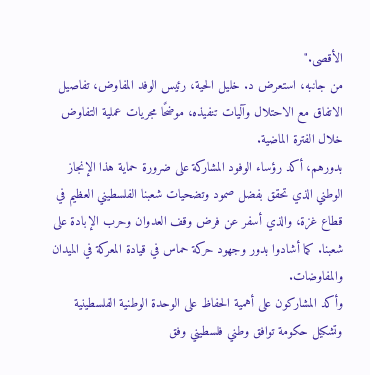الأقصى."
من جانبه، استعرض د. خليل الحية، رئيس الوفد المفاوض، تفاصيل الاتفاق مع الاحتلال وآليات تنفيذه، موضحًا مجريات عملية التفاوض خلال الفترة الماضية.
بدورهم، أكد رؤساء الوفود المشاركة على ضرورة حماية هذا الإنجاز الوطني الذي تحقق بفضل صمود وتضحيات شعبنا الفلسطيني العظيم في قطاع غزة، والذي أسفر عن فرض وقف العدوان وحرب الإبادة على شعبنا. كما أشادوا بدور وجهود حركة حماس في قيادة المعركة في الميدان والمفاوضات.
وأكد المشاركون على أهمية الحفاظ على الوحدة الوطنية الفلسطينية وتشكيل حكومة توافق وطني فلسطيني وفق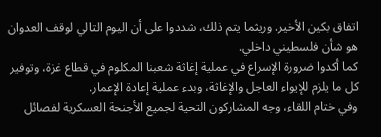اتفاق بكين الأخير. وريثما يتم ذلك، شددوا على أن اليوم التالي لوقف العدوان هو شأن فلسطيني داخلي.
كما أكدوا ضرورة الإسراع في عملية إغاثة شعبنا المكلوم في قطاع غزة، وتوفير كل ما يلزم للإيواء العاجل والإغاثة، وبدء عملية إعادة الإعمار.
وفي ختام اللقاء، وجه المشاركون التحية لجميع الأجنحة العسكرية لفصائل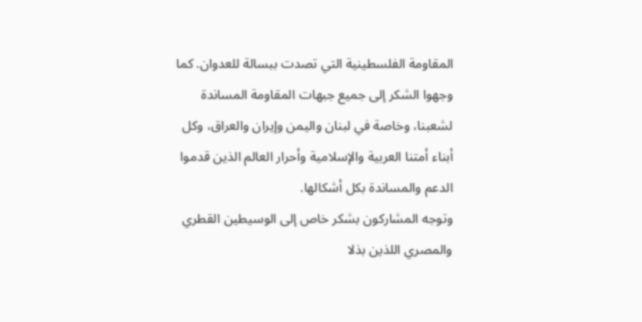المقاومة الفلسطينية التي تصدت ببسالة للعدوان. كما وجهوا الشكر إلى جميع جبهات المقاومة المساندة لشعبنا، وخاصة في لبنان واليمن وإيران والعراق، وكل أبناء أمتنا العربية والإسلامية وأحرار العالم الذين قدموا الدعم والمساندة بكل أشكالها.
وتوجه المشاركون بشكر خاص إلى الوسيطين القطري والمصري اللذين بذلا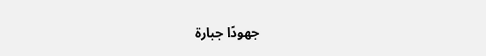جهودًا جبارة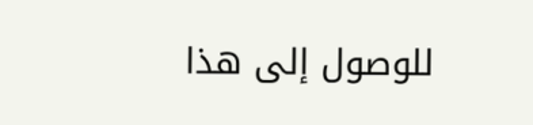للوصول إلى هذا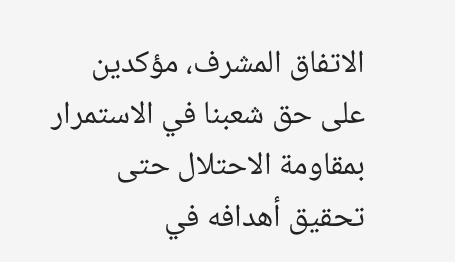الاتفاق المشرف، مؤكدين على حق شعبنا في الاستمرار بمقاومة الاحتلال حتى تحقيق أهدافه في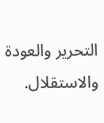التحرير والعودة والاستقلال.